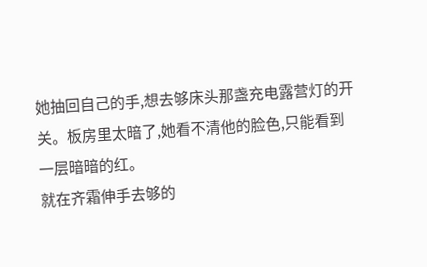她抽回自己的手,想去够床头那盏充电露营灯的开关。板房里太暗了,她看不清他的脸色,只能看到一层暗暗的红。
就在齐霜伸手去够的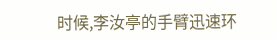时候,李汝亭的手臂迅速环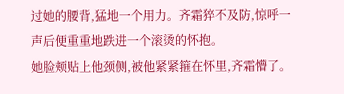过她的腰背,猛地一个用力。齐霜猝不及防,惊呼一声后便重重地跌进一个滚烫的怀抱。
她脸颊贴上他颈侧,被他紧紧箍在怀里,齐霜懵了。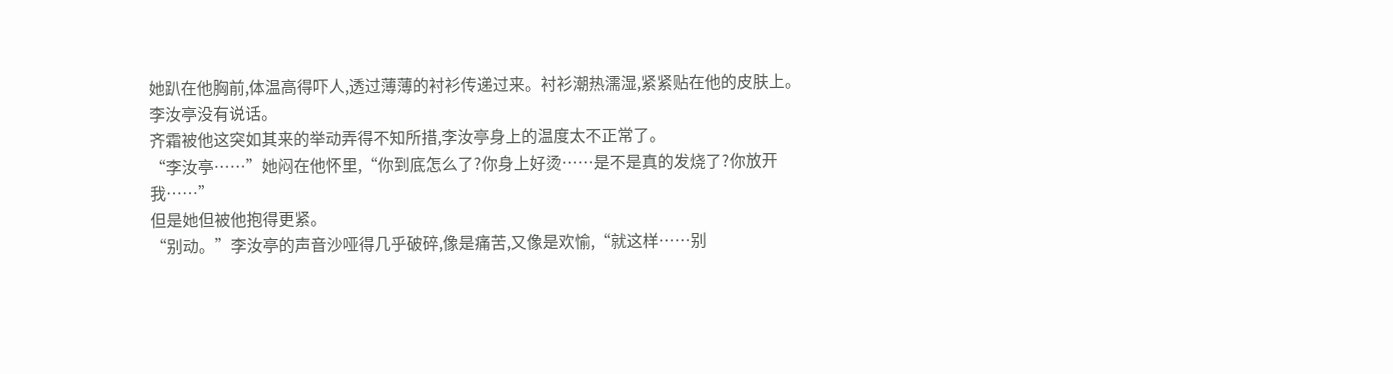她趴在他胸前,体温高得吓人,透过薄薄的衬衫传递过来。衬衫潮热濡湿,紧紧贴在他的皮肤上。
李汝亭没有说话。
齐霜被他这突如其来的举动弄得不知所措,李汝亭身上的温度太不正常了。
“李汝亭……”她闷在他怀里,“你到底怎么了?你身上好烫……是不是真的发烧了?你放开我……”
但是她但被他抱得更紧。
“别动。”李汝亭的声音沙哑得几乎破碎,像是痛苦,又像是欢愉,“就这样……别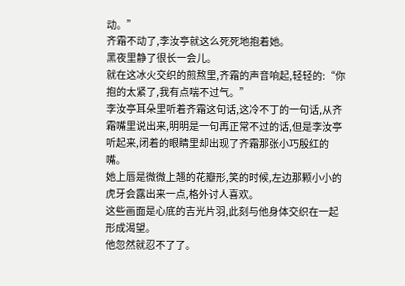动。”
齐霜不动了,李汝亭就这么死死地抱着她。
黑夜里静了很长一会儿。
就在这冰火交织的煎熬里,齐霜的声音响起,轻轻的:“你抱的太紧了,我有点喘不过气。”
李汝亭耳朵里听着齐霜这句话,这冷不丁的一句话,从齐霜嘴里说出来,明明是一句再正常不过的话,但是李汝亭听起来,闭着的眼睛里却出现了齐霜那张小巧殷红的嘴。
她上唇是微微上翘的花瓣形,笑的时候,左边那颗小小的虎牙会露出来一点,格外讨人喜欢。
这些画面是心底的吉光片羽,此刻与他身体交织在一起形成渴望。
他忽然就忍不了了。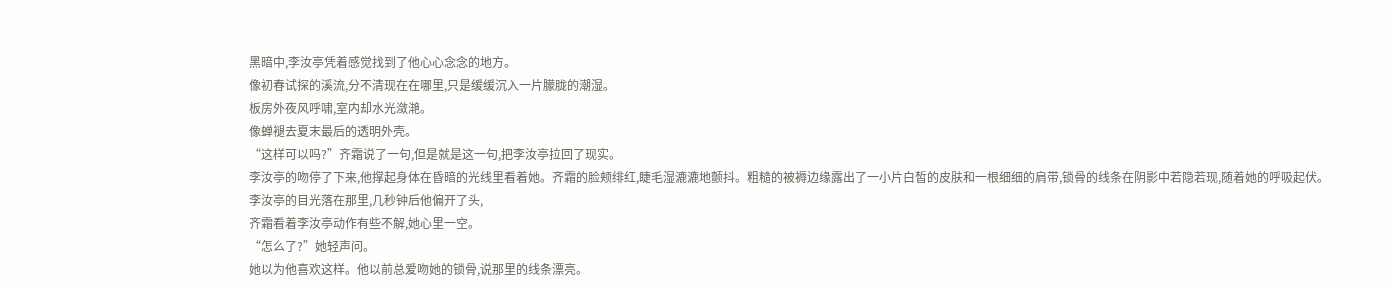黑暗中,李汝亭凭着感觉找到了他心心念念的地方。
像初春试探的溪流,分不清现在在哪里,只是缓缓沉入一片朦胧的潮湿。
板房外夜风呼啸,室内却水光潋滟。
像蝉褪去夏末最后的透明外壳。
“这样可以吗?”齐霜说了一句,但是就是这一句,把李汝亭拉回了现实。
李汝亭的吻停了下来,他撑起身体在昏暗的光线里看着她。齐霜的脸颊绯红,睫毛湿漉漉地颤抖。粗糙的被褥边缘露出了一小片白皙的皮肤和一根细细的肩带,锁骨的线条在阴影中若隐若现,随着她的呼吸起伏。
李汝亭的目光落在那里,几秒钟后他偏开了头,
齐霜看着李汝亭动作有些不解,她心里一空。
“怎么了?”她轻声问。
她以为他喜欢这样。他以前总爱吻她的锁骨,说那里的线条漂亮。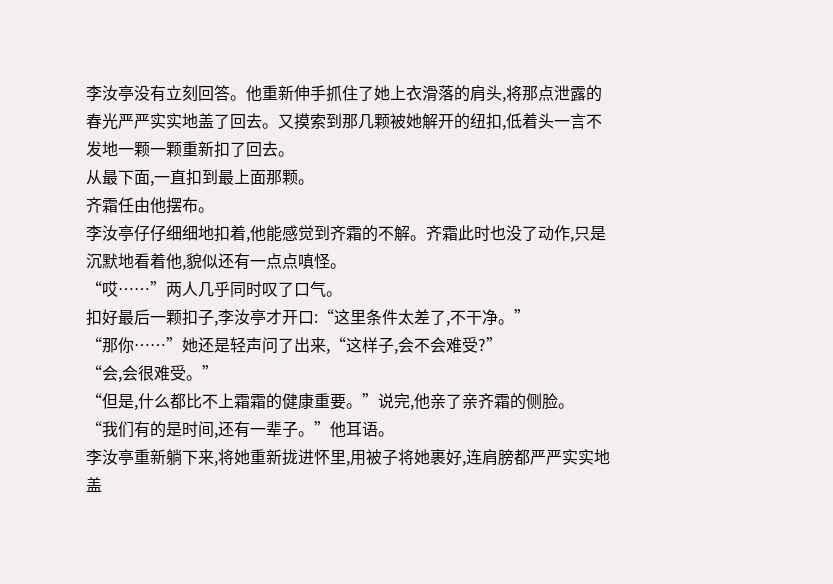李汝亭没有立刻回答。他重新伸手抓住了她上衣滑落的肩头,将那点泄露的春光严严实实地盖了回去。又摸索到那几颗被她解开的纽扣,低着头一言不发地一颗一颗重新扣了回去。
从最下面,一直扣到最上面那颗。
齐霜任由他摆布。
李汝亭仔仔细细地扣着,他能感觉到齐霜的不解。齐霜此时也没了动作,只是沉默地看着他,貌似还有一点点嗔怪。
“哎……”两人几乎同时叹了口气。
扣好最后一颗扣子,李汝亭才开口:“这里条件太差了,不干净。”
“那你……”她还是轻声问了出来,“这样子,会不会难受?”
“会,会很难受。”
“但是,什么都比不上霜霜的健康重要。”说完,他亲了亲齐霜的侧脸。
“我们有的是时间,还有一辈子。”他耳语。
李汝亭重新躺下来,将她重新拢进怀里,用被子将她裹好,连肩膀都严严实实地盖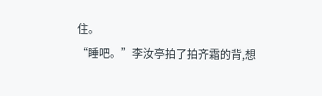住。
“睡吧。”李汝亭拍了拍齐霜的背,想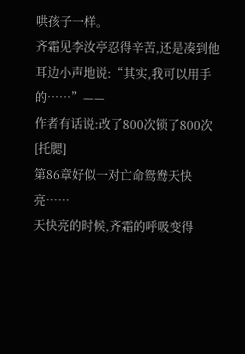哄孩子一样。
齐霜见李汝亭忍得辛苦,还是凑到他耳边小声地说:“其实,我可以用手的……”——
作者有话说:改了800次锁了800次[托腮]
第86章好似一对亡命鸳鸯天快亮……
天快亮的时候,齐霜的呼吸变得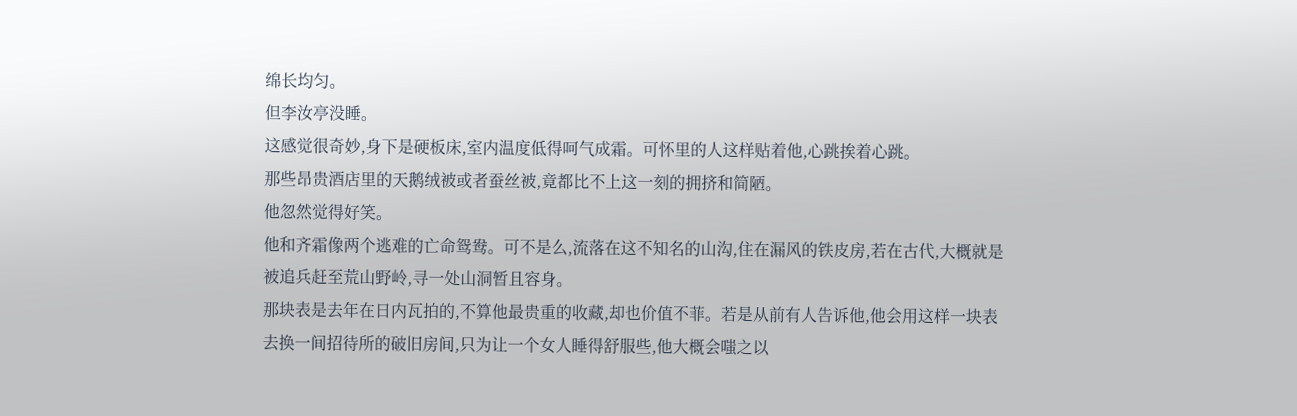绵长均匀。
但李汝亭没睡。
这感觉很奇妙,身下是硬板床,室内温度低得呵气成霜。可怀里的人这样贴着他,心跳挨着心跳。
那些昂贵酒店里的天鹅绒被或者蚕丝被,竟都比不上这一刻的拥挤和简陋。
他忽然觉得好笑。
他和齐霜像两个逃难的亡命鸳鸯。可不是么,流落在这不知名的山沟,住在漏风的铁皮房,若在古代,大概就是被追兵赶至荒山野岭,寻一处山洞暂且容身。
那块表是去年在日内瓦拍的,不算他最贵重的收藏,却也价值不菲。若是从前有人告诉他,他会用这样一块表去换一间招待所的破旧房间,只为让一个女人睡得舒服些,他大概会嗤之以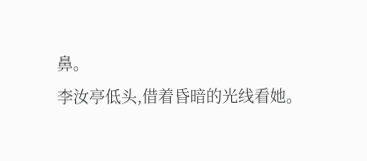鼻。
李汝亭低头,借着昏暗的光线看她。